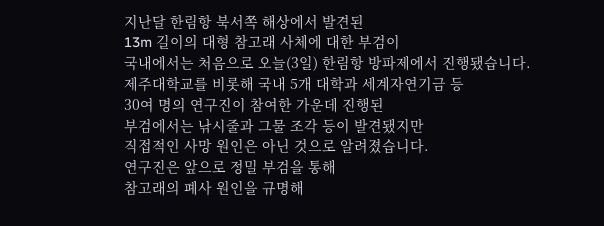지난달 한림항 북서쪽 해상에서 발견된
13m 길이의 대형 참고래 사체에 대한 부검이
국내에서는 처음으로 오늘(3일) 한림항 방파제에서 진행됐습니다.
제주대학교를 비롯해 국내 5개 대학과 세계자연기금 등
30여 명의 연구진이 참여한 가운데 진행된
부검에서는 낚시줄과 그물 조각 등이 발견됐지만
직접적인 사망 원인은 아닌 것으로 알려졌습니다.
연구진은 앞으로 정밀 부검을 통해
참고래의 폐사 원인을 규명해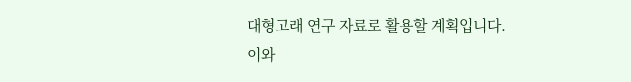대형고래 연구 자료로 활용할 계획입니다.
이와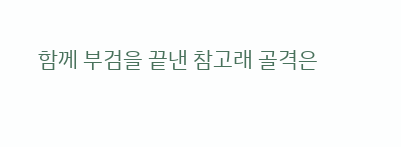함께 부검을 끝낸 참고래 골격은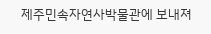제주민속자연사박물관에 보내져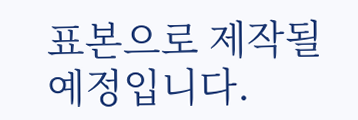표본으로 제작될 예정입니다.